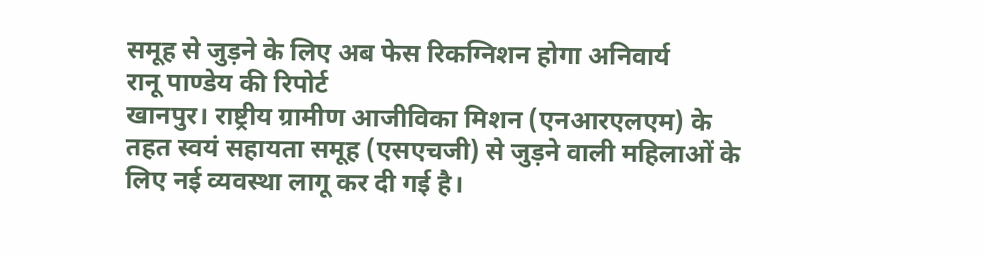समूह से जुड़ने के लिए अब फेस रिकग्निशन होगा अनिवार्य
रानू पाण्डेय की रिपोर्ट
खानपुर। राष्ट्रीय ग्रामीण आजीविका मिशन (एनआरएलएम) के तहत स्वयं सहायता समूह (एसएचजी) से जुड़ने वाली महिलाओं के लिए नई व्यवस्था लागू कर दी गई है।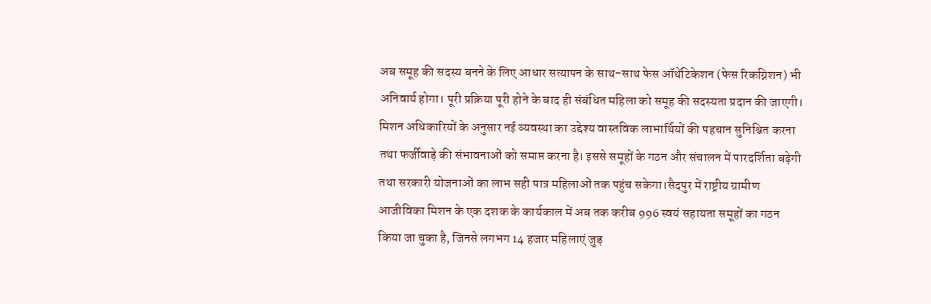अब समूह की सदस्य बनने के लिए आधार सत्यापन के साथ-साथ फेस ऑथेंटिकेशन (फेस रिकग्निशन) भी अनिवार्य होगा। पूरी प्रक्रिया पूरी होने के बाद ही संबंधित महिला को समूह की सदस्यता प्रदान की जाएगी। मिशन अधिकारियों के अनुसार नई व्यवस्था का उद्देश्य वास्तविक लाभार्थियों की पहचान सुनिश्चित करना तथा फर्जीवाड़े की संभावनाओं को समाप्त करना है। इससे समूहों के गठन और संचालन में पारदर्शिता बढ़ेगी तथा सरकारी योजनाओं का लाभ सही पात्र महिलाओं तक पहुंच सकेगा।सैदपुर में राष्ट्रीय ग्रामीण आजीविका मिशन के एक दशक के कार्यकाल में अब तक करीब 996 स्वयं सहायता समूहों का गठन किया जा चुका है, जिनसे लगभग 14 हजार महिलाएं जुड़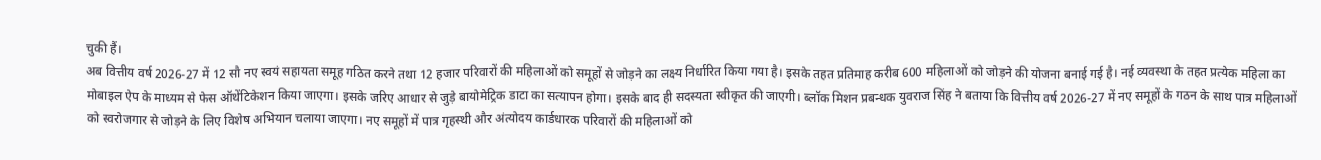चुकी हैं।
अब वित्तीय वर्ष 2026-27 में 12 सौ नए स्वयं सहायता समूह गठित करने तथा 12 हजार परिवारों की महिलाओं को समूहों से जोड़ने का लक्ष्य निर्धारित किया गया है। इसके तहत प्रतिमाह करीब 600 महिलाओं को जोड़ने की योजना बनाई गई है। नई व्यवस्था के तहत प्रत्येक महिला का मोबाइल ऐप के माध्यम से फेस ऑथेंटिकेशन किया जाएगा। इसके जरिए आधार से जुड़े बायोमेट्रिक डाटा का सत्यापन होगा। इसके बाद ही सदस्यता स्वीकृत की जाएगी। ब्लॉक मिशन प्रबन्धक युवराज सिंह ने बताया कि वित्तीय वर्ष 2026-27 में नए समूहों के गठन के साथ पात्र महिलाओं को स्वरोजगार से जोड़ने के लिए विशेष अभियान चलाया जाएगा। नए समूहों में पात्र गृहस्थी और अंत्योदय कार्डधारक परिवारों की महिलाओं को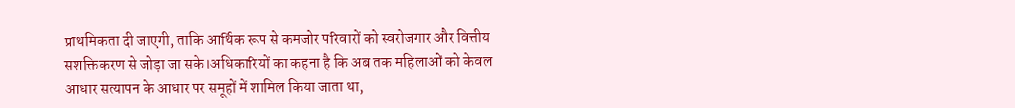प्राथमिकता दी जाएगी, ताकि आर्थिक रूप से कमजोर परिवारों को स्वरोजगार और वित्तीय सशक्तिकरण से जोड़ा जा सके।अधिकारियों का कहना है कि अब तक महिलाओं को केवल आधार सत्यापन के आधार पर समूहों में शामिल किया जाता था,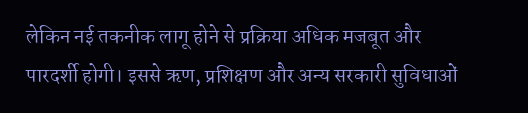लेकिन नई तकनीक लागू होने से प्रक्रिया अधिक मजबूत और पारदर्शी होगी। इससे ऋण, प्रशिक्षण और अन्य सरकारी सुविधाओं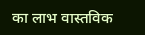का लाभ वास्तविक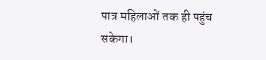पात्र महिलाओं तक ही पहुंच सकेगा।